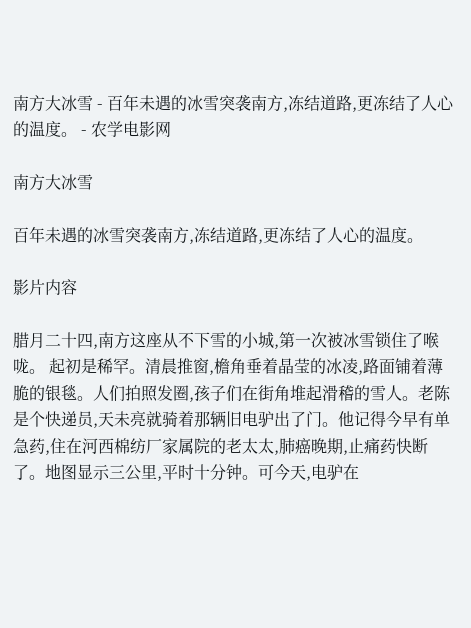南方大冰雪 - 百年未遇的冰雪突袭南方,冻结道路,更冻结了人心的温度。 - 农学电影网

南方大冰雪

百年未遇的冰雪突袭南方,冻结道路,更冻结了人心的温度。

影片内容

腊月二十四,南方这座从不下雪的小城,第一次被冰雪锁住了喉咙。 起初是稀罕。清晨推窗,檐角垂着晶莹的冰凌,路面铺着薄脆的银毯。人们拍照发圈,孩子们在街角堆起滑稽的雪人。老陈是个快递员,天未亮就骑着那辆旧电驴出了门。他记得今早有单急药,住在河西棉纺厂家属院的老太太,肺癌晚期,止痛药快断了。地图显示三公里,平时十分钟。可今天,电驴在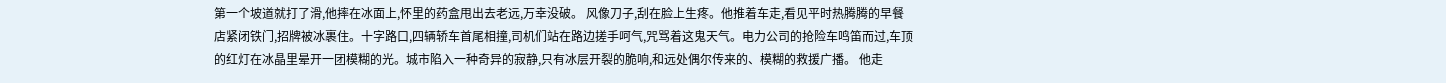第一个坡道就打了滑,他摔在冰面上,怀里的药盒甩出去老远,万幸没破。 风像刀子,刮在脸上生疼。他推着车走,看见平时热腾腾的早餐店紧闭铁门,招牌被冰裹住。十字路口,四辆轿车首尾相撞,司机们站在路边搓手呵气,咒骂着这鬼天气。电力公司的抢险车鸣笛而过,车顶的红灯在冰晶里晕开一团模糊的光。城市陷入一种奇异的寂静,只有冰层开裂的脆响,和远处偶尔传来的、模糊的救援广播。 他走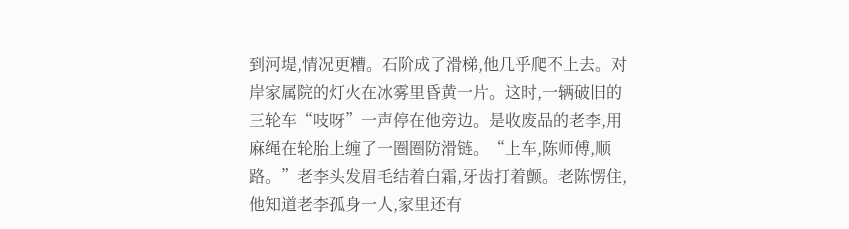到河堤,情况更糟。石阶成了滑梯,他几乎爬不上去。对岸家属院的灯火在冰雾里昏黄一片。这时,一辆破旧的三轮车“吱呀”一声停在他旁边。是收废品的老李,用麻绳在轮胎上缠了一圈圈防滑链。“上车,陈师傅,顺路。”老李头发眉毛结着白霜,牙齿打着颤。老陈愣住,他知道老李孤身一人,家里还有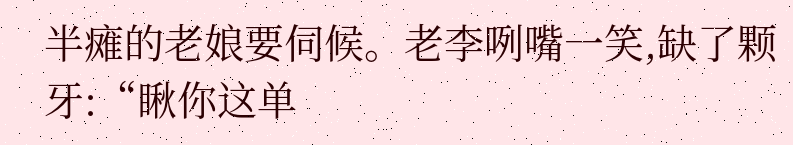半瘫的老娘要伺候。老李咧嘴一笑,缺了颗牙:“瞅你这单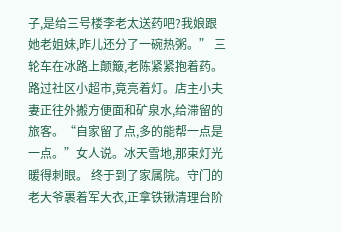子,是给三号楼李老太送药吧?我娘跟她老姐妹,昨儿还分了一碗热粥。” 三轮车在冰路上颠簸,老陈紧紧抱着药。路过社区小超市,竟亮着灯。店主小夫妻正往外搬方便面和矿泉水,给滞留的旅客。“自家留了点,多的能帮一点是一点。”女人说。冰天雪地,那束灯光暖得刺眼。 终于到了家属院。守门的老大爷裹着军大衣,正拿铁锹清理台阶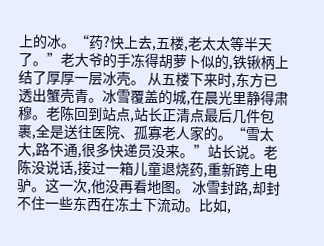上的冰。“药?快上去,五楼,老太太等半天了。”老大爷的手冻得胡萝卜似的,铁锹柄上结了厚厚一层冰壳。 从五楼下来时,东方已透出蟹壳青。冰雪覆盖的城,在晨光里静得肃穆。老陈回到站点,站长正清点最后几件包裹,全是送往医院、孤寡老人家的。“雪太大,路不通,很多快递员没来。”站长说。老陈没说话,接过一箱儿童退烧药,重新跨上电驴。这一次,他没再看地图。 冰雪封路,却封不住一些东西在冻土下流动。比如,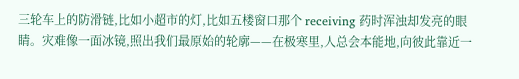三轮车上的防滑链,比如小超市的灯,比如五楼窗口那个 receiving 药时浑浊却发亮的眼睛。灾难像一面冰镜,照出我们最原始的轮廓——在极寒里,人总会本能地,向彼此靠近一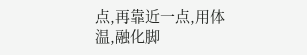点,再靠近一点,用体温,融化脚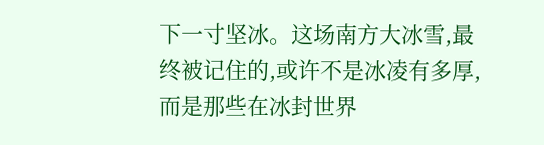下一寸坚冰。这场南方大冰雪,最终被记住的,或许不是冰凌有多厚,而是那些在冰封世界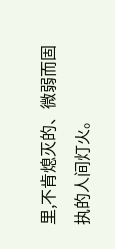里,不肯熄灭的、微弱而固执的人间灯火。